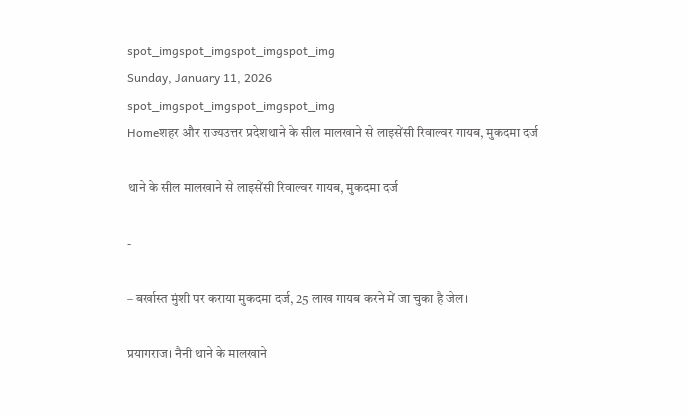spot_imgspot_imgspot_imgspot_img
Sunday, January 11, 2026
spot_imgspot_imgspot_imgspot_img
Homeशहर और राज्यउत्तर प्रदेशथाने के सील मालखाने से लाइसेंसी रिवाल्वर गायब, मुकदमा दर्ज

थाने के सील मालखाने से लाइसेंसी रिवाल्वर गायब, मुकदमा दर्ज

-

– बर्खास्त मुंशी पर कराया मुकदमा दर्ज, 25 लाख गायब करने में जा चुका है जेल।

प्रयागराज। नैनी थाने के मालखाने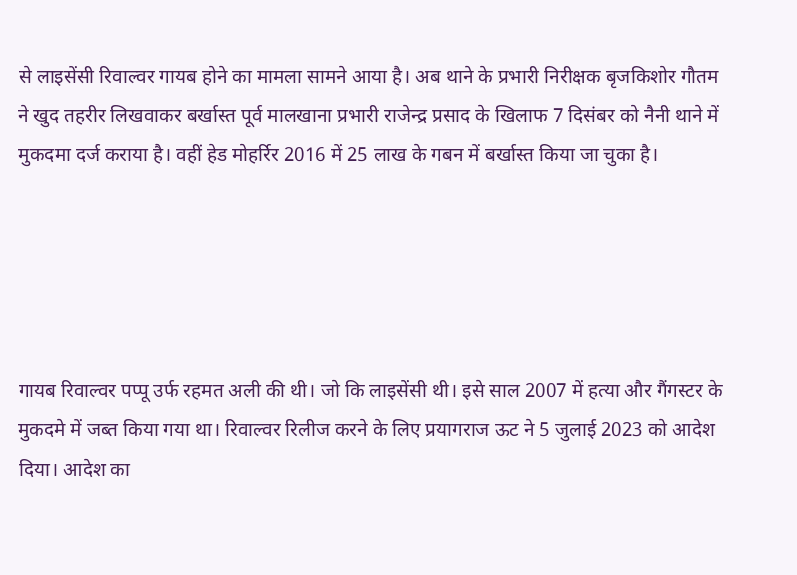से लाइसेंसी रिवाल्वर गायब होने का मामला सामने आया है। अब थाने के प्रभारी निरीक्षक बृजकिशोर गौतम ने खुद तहरीर लिखवाकर बर्खास्त पूर्व मालखाना प्रभारी राजेन्द्र प्रसाद के खिलाफ 7 दिसंबर को नैनी थाने में मुकदमा दर्ज कराया है। वहीं हेड मोहर्रिर 2016 में 25 लाख के गबन में बर्खास्त किया जा चुका है।





गायब रिवाल्वर पप्पू उर्फ रहमत अली की थी। जो कि लाइसेंसी थी। इसे साल 2007 में हत्या और गैंगस्टर के मुकदमे में जब्त किया गया था। रिवाल्वर रिलीज करने के लिए प्रयागराज ऊट ने 5 जुलाई 2023 को आदेश दिया। आदेश का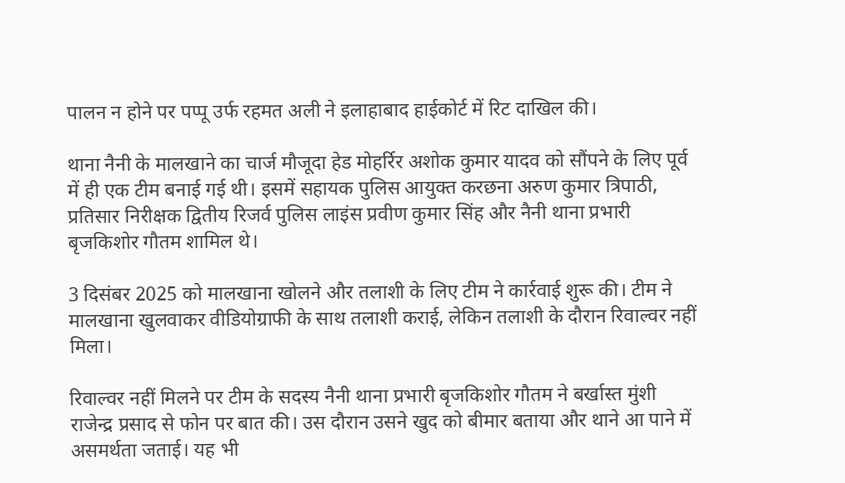पालन न होने पर पप्पू उर्फ रहमत अली ने इलाहाबाद हाईकोर्ट में रिट दाखिल की।

थाना नैनी के मालखाने का चार्ज मौजूदा हेड मोहर्रिर अशोक कुमार यादव को सौंपने के लिए पूर्व में ही एक टीम बनाई गई थी। इसमें सहायक पुलिस आयुक्त करछना अरुण कुमार त्रिपाठी, प्रतिसार निरीक्षक द्वितीय रिजर्व पुलिस लाइंस प्रवीण कुमार सिंह और नैनी थाना प्रभारी बृजकिशोर गौतम शामिल थे।

3 दिसंबर 2025 को मालखाना खोलने और तलाशी के लिए टीम ने कार्रवाई शुरू की। टीम ने मालखाना खुलवाकर वीडियोग्राफी के साथ तलाशी कराई, लेकिन तलाशी के दौरान रिवाल्वर नहीं मिला।

रिवाल्वर नहीं मिलने पर टीम के सदस्य नैनी थाना प्रभारी बृजकिशोर गौतम ने बर्खास्त मुंशी राजेन्द्र प्रसाद से फोन पर बात की। उस दौरान उसने खुद को बीमार बताया और थाने आ पाने में असमर्थता जताई। यह भी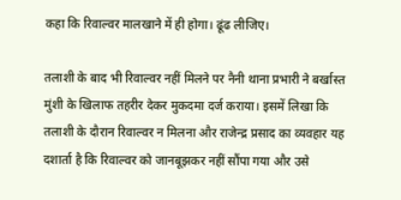कहा कि रिवाल्वर मालखाने में ही होगा। ढूंढ लीजिए।

तलाशी के बाद भी रिवाल्वर नहीं मिलने पर नैनी थाना प्रभारी ने बर्खास्त मुंशी के खिलाफ तहरीर देकर मुकदमा दर्ज कराया। इसमें लिखा कि तलाशी के दौरान रिवाल्वर न मिलना और राजेन्द्र प्रसाद का व्यवहार यह दशार्ता है कि रिवाल्वर को जानबूझकर नहीं सौंपा गया और उसे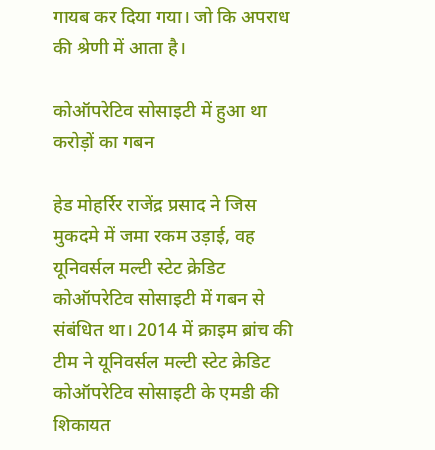गायब कर दिया गया। जो कि अपराध की श्रेणी में आता है।

कोऑपरेटिव सोसाइटी में हुआ था करोड़ों का गबन

हेड मोहर्रिर राजेंद्र प्रसाद ने जिस मुकदमे में जमा रकम उड़ाई, वह यूनिवर्सल मल्टी स्टेट क्रेडिट कोऑपरेटिव सोसाइटी में गबन से संबंधित था। 2014 में क्राइम ब्रांच की टीम ने यूनिवर्सल मल्टी स्टेट क्रेडिट कोऑपरेटिव सोसाइटी के एमडी की शिकायत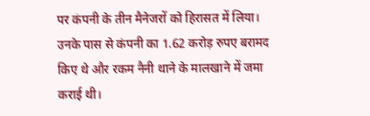पर कंपनी के तीन मैनेजरों को हिरासत में लिया। उनके पास से कंपनी का 1.62 करोड़ रुपए बरामद किए थे और रकम नैनी थाने के मालखाने में जमा कराई थी।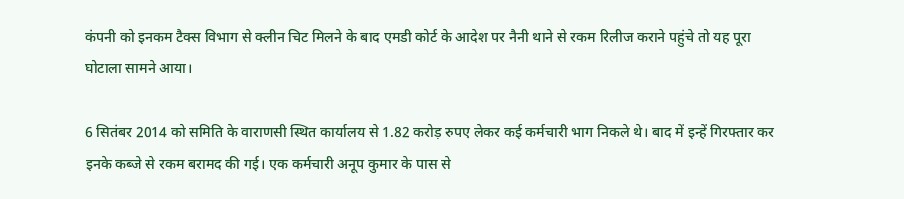कंपनी को इनकम टैक्स विभाग से क्लीन चिट मिलने के बाद एमडी कोर्ट के आदेश पर नैनी थाने से रकम रिलीज कराने पहुंचे तो यह पूरा घोटाला सामने आया।

6 सितंबर 2014 को समिति के वाराणसी स्थित कार्यालय से 1.82 करोड़ रुपए लेकर कई कर्मचारी भाग निकले थे। बाद में इन्हें गिरफ्तार कर इनके कब्जे से रकम बरामद की गई। एक कर्मचारी अनूप कुमार के पास से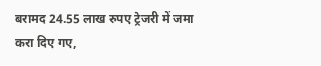बरामद 24.55 लाख रुपए ट्रेजरी में जमा करा दिए गए,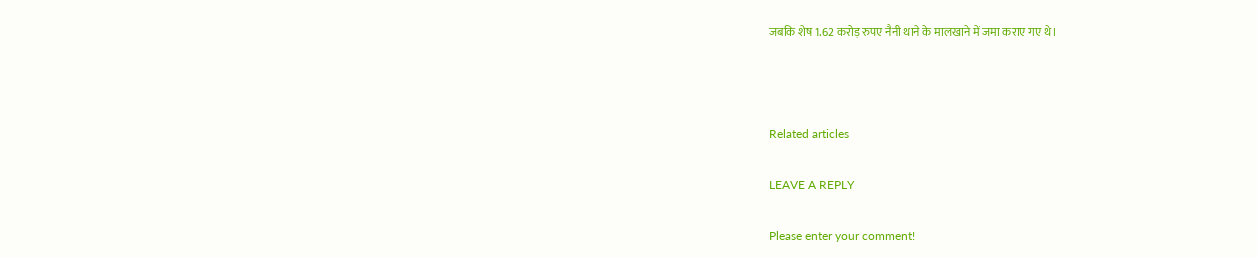जबकि शेष 1.62 करोड़ रुपए नैनी थाने के मालखाने में जमा कराए गए थे।



Related articles

LEAVE A REPLY

Please enter your comment!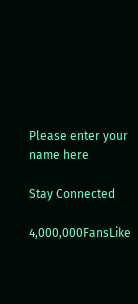Please enter your name here

Stay Connected

4,000,000FansLike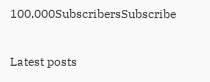100,000SubscribersSubscribe

Latest posts